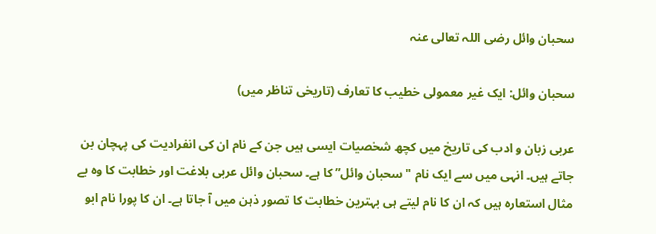سحبان وائل رضی اللہ تعالی عنہ

سحبان وائل: ایک غیر معمولی خطیب کا تعارف (تاریخی تناظر میں)

عربی زبان و ادب کی تاریخ میں کچھ شخصیات ایسی ہیں جن کے نام ان کی انفرادیت کی پہچان بن جاتے ہیں۔ انہی میں سے ایک نام "سحبان وائل” کا ہے۔ سحبان وائل عربی بلاغت اور خطابت کا وہ بے مثال استعارہ ہیں کہ ان کا نام لیتے ہی بہترین خطابت کا تصور ذہن میں آ جاتا ہے۔ ان کا پورا نام ابو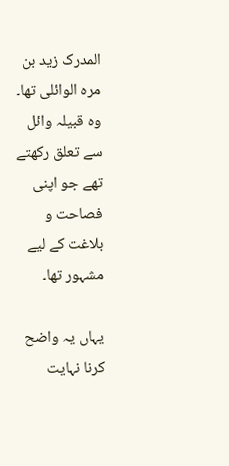المدرک زید بن مرہ الوائلی تھا۔ وہ قبیلہ وائل سے تعلق رکھتے تھے جو اپنی فصاحت و بلاغت کے لیے مشہور تھا۔

یہاں یہ واضح کرنا نہایت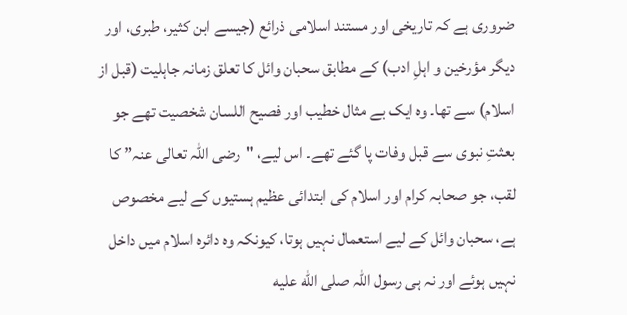ضروری ہے کہ تاریخی اور مستند اسلامی ذرائع (جیسے ابن کثیر، طبری، اور دیگر مؤرخین و اہلِ ادب) کے مطابق سحبان وائل کا تعلق زمانہ جاہلیت (قبل از اسلام) سے تھا۔ وہ ایک بے مثال خطیب اور فصیح اللسان شخصیت تھے جو بعثتِ نبوی سے قبل وفات پا گئے تھے۔ اس لیے، "رضی اللہ تعالی عنہ” کا لقب، جو صحابہ کرام اور اسلام کی ابتدائی عظیم ہستیوں کے لیے مخصوص ہے، سحبان وائل کے لیے استعمال نہیں ہوتا، کیونکہ وہ دائرہ اسلام میں داخل نہیں ہوئے اور نہ ہی رسول اللہ صلى الله عليه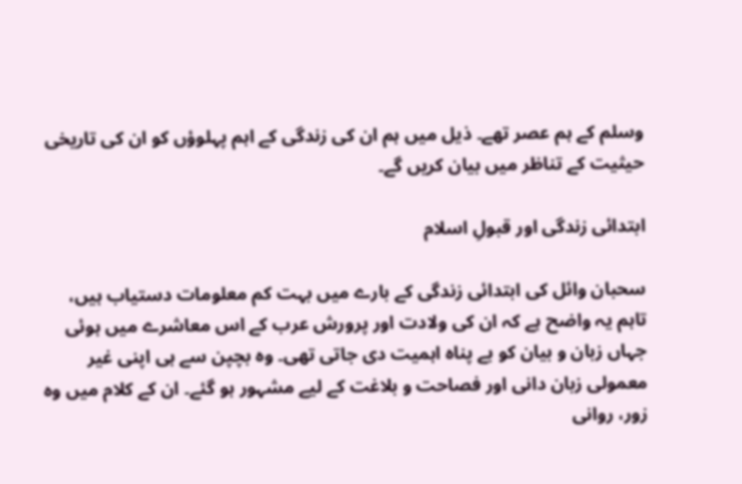وسلم کے ہم عصر تھے۔ ذیل میں ہم ان کی زندگی کے اہم پہلوؤں کو ان کی تاریخی حیثیت کے تناظر میں بیان کریں گے۔

ابتدائی زندگی اور قبولِ اسلام

سحبان وائل کی ابتدائی زندگی کے بارے میں بہت کم معلومات دستیاب ہیں، تاہم یہ واضح ہے کہ ان کی ولادت اور پرورش عرب کے اس معاشرے میں ہوئی جہاں زبان و بیان کو بے پناہ اہمیت دی جاتی تھی۔ وہ بچپن سے ہی اپنی غیر معمولی زبان دانی اور فصاحت و بلاغت کے لیے مشہور ہو گئے۔ ان کے کلام میں وہ زور، روانی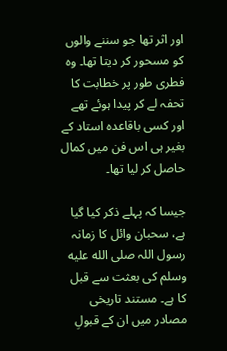اور اثر تھا جو سننے والوں کو مسحور کر دیتا تھا۔ وہ فطری طور پر خطابت کا تحفہ لے کر پیدا ہوئے تھے اور کسی باقاعدہ استاد کے بغیر ہی اس فن میں کمال حاصل کر لیا تھا۔

جیسا کہ پہلے ذکر کیا گیا ہے، سحبان وائل کا زمانہ رسول اللہ صلى الله عليه وسلم کی بعثت سے قبل کا ہے۔ مستند تاریخی مصادر میں ان کے قبولِ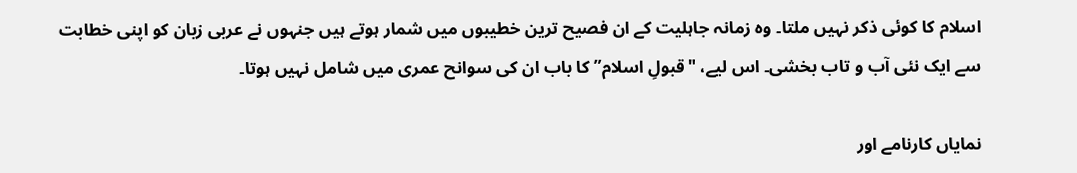اسلام کا کوئی ذکر نہیں ملتا۔ وہ زمانہ جاہلیت کے ان فصیح ترین خطیبوں میں شمار ہوتے ہیں جنہوں نے عربی زبان کو اپنی خطابت سے ایک نئی آب و تاب بخشی۔ اس لیے، "قبولِ اسلام” کا باب ان کی سوانح عمری میں شامل نہیں ہوتا۔

نمایاں کارنامے اور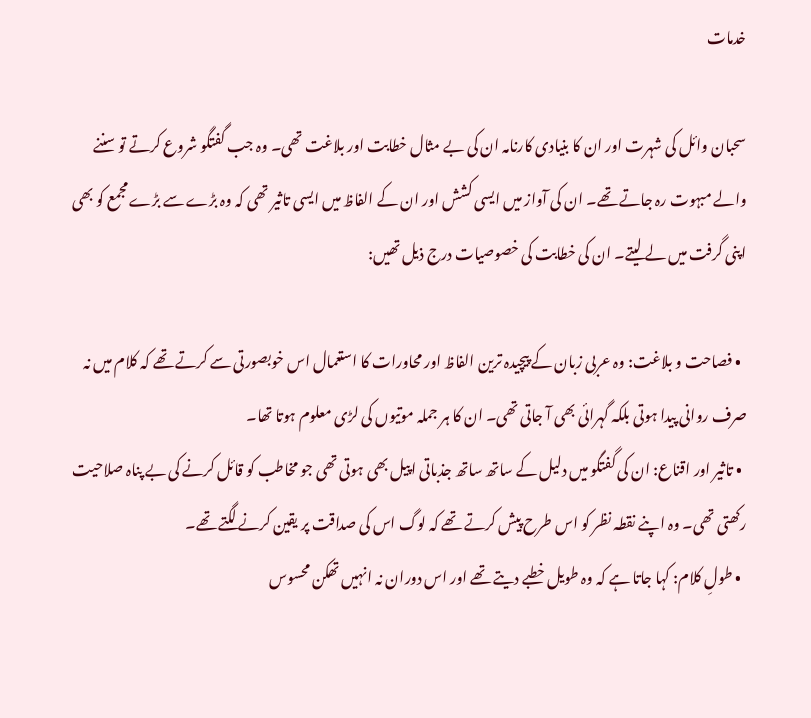خدمات

سحبان وائل کی شہرت اور ان کا بنیادی کارنامہ ان کی بے مثال خطابت اور بلاغت تھی۔ وہ جب گفتگو شروع کرتے تو سننے والے مبہوت رہ جاتے تھے۔ ان کی آواز میں ایسی کشش اور ان کے الفاظ میں ایسی تاثیر تھی کہ وہ بڑے سے بڑے مجمع کو بھی اپنی گرفت میں لے لیتے۔ ان کی خطابت کی خصوصیات درج ذیل تھیں:

  • فصاحت و بلاغت: وہ عربی زبان کے پیچیدہ ترین الفاظ اور محاورات کا استعمال اس خوبصورتی سے کرتے تھے کہ کلام میں نہ صرف روانی پیدا ہوتی بلکہ گہرائی بھی آ جاتی تھی۔ ان کا ہر جملہ موتیوں کی لڑی معلوم ہوتا تھا۔
  • تاثیر اور اقناع: ان کی گفتگو میں دلیل کے ساتھ ساتھ جذباتی اپیل بھی ہوتی تھی جو مخاطب کو قائل کرنے کی بے پناہ صلاحیت رکھتی تھی۔ وہ اپنے نقطہ نظر کو اس طرح پیش کرتے تھے کہ لوگ اس کی صداقت پر یقین کرنے لگتے تھے۔
  • طولِ کلام: کہا جاتا ہے کہ وہ طویل خطبے دیتے تھے اور اس دوران نہ انہیں تھکن محسوس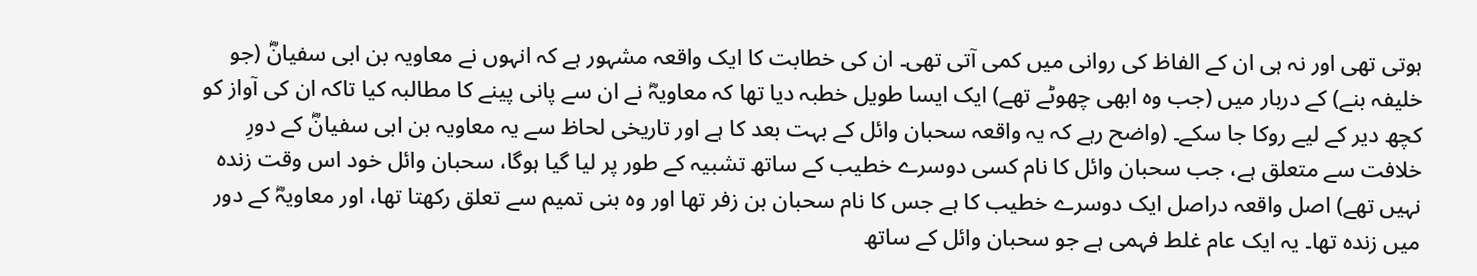ہوتی تھی اور نہ ہی ان کے الفاظ کی روانی میں کمی آتی تھی۔ ان کی خطابت کا ایک واقعہ مشہور ہے کہ انہوں نے معاویہ بن ابی سفیانؓ (جو خلیفہ بنے) کے دربار میں (جب وہ ابھی چھوٹے تھے) ایک ایسا طویل خطبہ دیا تھا کہ معاویہؓ نے ان سے پانی پینے کا مطالبہ کیا تاکہ ان کی آواز کو کچھ دیر کے لیے روکا جا سکے۔ (واضح رہے کہ یہ واقعہ سحبان وائل کے بہت بعد کا ہے اور تاریخی لحاظ سے یہ معاویہ بن ابی سفیانؓ کے دورِ خلافت سے متعلق ہے، جب سحبان وائل کا نام کسی دوسرے خطیب کے ساتھ تشبیہ کے طور پر لیا گیا ہوگا، سحبان وائل خود اس وقت زندہ نہیں تھے) اصل واقعہ دراصل ایک دوسرے خطیب کا ہے جس کا نام سحبان بن زفر تھا اور وہ بنی تمیم سے تعلق رکھتا تھا، اور معاویہؓ کے دور میں زندہ تھا۔ یہ ایک عام غلط فہمی ہے جو سحبان وائل کے ساتھ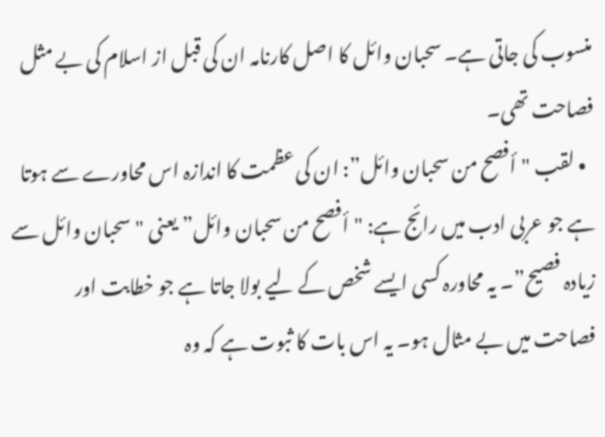منسوب کی جاتی ہے۔ سحبان وائل کا اصل کارنامہ ان کی قبل از اسلام کی بے مثل فصاحت تھی۔
  • لقب "أفصح من سحبان وائل”: ان کی عظمت کا اندازہ اس محاورے سے ہوتا ہے جو عربی ادب میں رائج ہے: "أفصح من سحبان وائل” یعنی "سحبان وائل سے زیادہ فصیح”۔ یہ محاورہ کسی ایسے شخص کے لیے بولا جاتا ہے جو خطابت اور فصاحت میں بے مثال ہو۔ یہ اس بات کا ثبوت ہے کہ وہ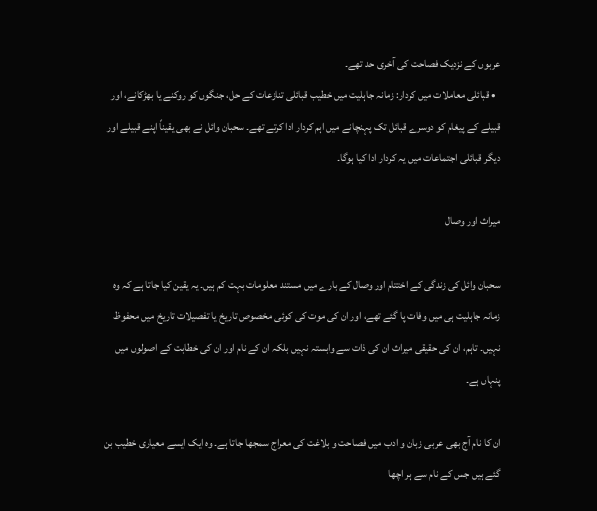عربوں کے نزدیک فصاحت کی آخری حد تھے۔
  • قبائلی معاملات میں کردار: زمانہ جاہلیت میں خطیب قبائلی تنازعات کے حل، جنگوں کو روکنے یا بھڑکانے، اور قبیلے کے پیغام کو دوسرے قبائل تک پہنچانے میں اہم کردار ادا کرتے تھے۔ سحبان وائل نے بھی یقیناً اپنے قبیلے اور دیگر قبائلی اجتماعات میں یہ کردار ادا کیا ہوگا۔

میراث اور وصال

سحبان وائل کی زندگی کے اختتام اور وصال کے بارے میں مستند معلومات بہت کم ہیں۔ یہ یقین کیا جاتا ہے کہ وہ زمانہ جاہلیت ہی میں وفات پا گئے تھے، اور ان کی موت کی کوئی مخصوص تاریخ یا تفصیلات تاریخ میں محفوظ نہیں۔ تاہم، ان کی حقیقی میراث ان کی ذات سے وابستہ نہیں بلکہ ان کے نام اور ان کی خطابت کے اصولوں میں پنہاں ہے۔

ان کا نام آج بھی عربی زبان و ادب میں فصاحت و بلاغت کی معراج سمجھا جاتا ہے۔ وہ ایک ایسے معیاری خطیب بن گئے ہیں جس کے نام سے ہر اچھا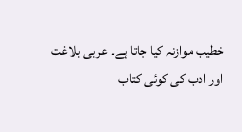خطیب موازنہ کیا جاتا ہے۔ عربی بلاغت اور ادب کی کوئی کتاب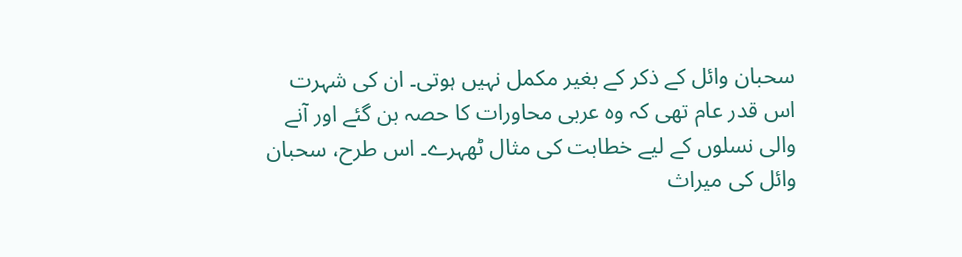سحبان وائل کے ذکر کے بغیر مکمل نہیں ہوتی۔ ان کی شہرت اس قدر عام تھی کہ وہ عربی محاورات کا حصہ بن گئے اور آنے والی نسلوں کے لیے خطابت کی مثال ٹھہرے۔ اس طرح، سحبان وائل کی میراث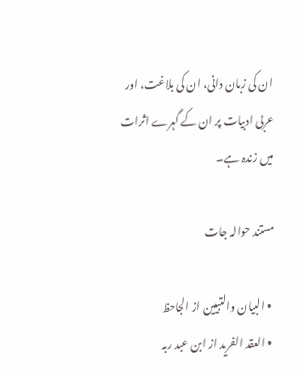ان کی زبان دانی، ان کی بلاغت، اور عربی ادبیات پر ان کے گہرے اثرات میں زندہ ہے۔

مستند حوالہ جات

  • البیان والتبیین از الجاحظ
  • العقد الفرید از ابن عبد ربہ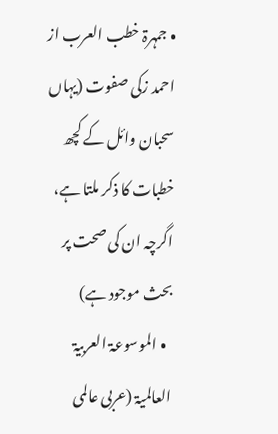• جمہرۃ خطب العرب از احمد زکی صفوت (یہاں سحبان وائل کے کچھ خطبات کا ذکر ملتا ہے، اگرچہ ان کی صحت پر بحث موجود ہے)
  • الموسوعۃ العربیۃ العالمیۃ (عربی عالمی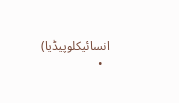انسائیکلوپیڈیا)
  •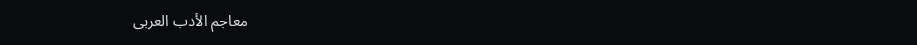معاجم الأدب العربی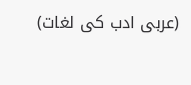(عربی ادب کی لغات)